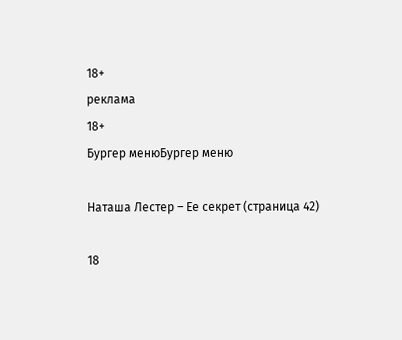18+
реклама
18+
Бургер менюБургер меню

Наташа Лестер – Ее секрет (страница 42)

18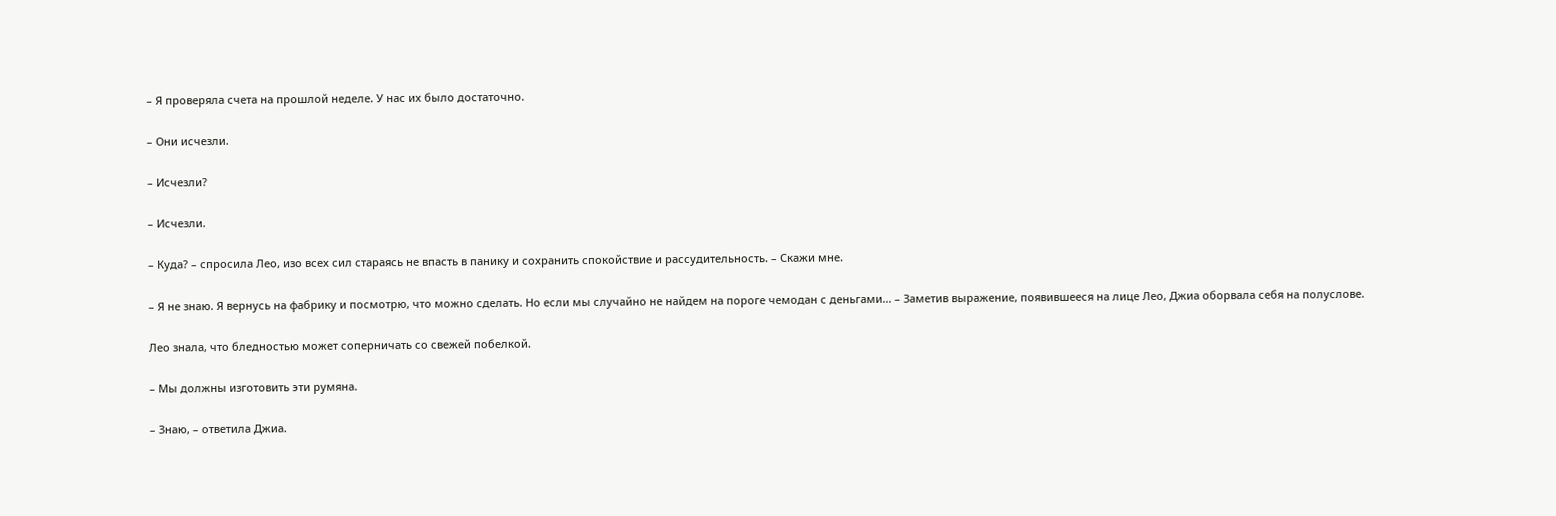– Я проверяла счета на прошлой неделе. У нас их было достаточно.

– Они исчезли.

– Исчезли?

– Исчезли.

– Куда? – спросила Лео, изо всех сил стараясь не впасть в панику и сохранить спокойствие и рассудительность. – Скажи мне.

– Я не знаю. Я вернусь на фабрику и посмотрю, что можно сделать. Но если мы случайно не найдем на пороге чемодан с деньгами… – Заметив выражение, появившееся на лице Лео, Джиа оборвала себя на полуслове.

Лео знала, что бледностью может соперничать со свежей побелкой.

– Мы должны изготовить эти румяна.

– Знаю, – ответила Джиа.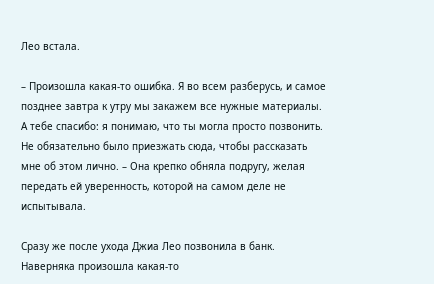Лео встала.

– Произошла какая-то ошибка. Я во всем разберусь, и самое позднее завтра к утру мы закажем все нужные материалы. А тебе спасибо: я понимаю, что ты могла просто позвонить. Не обязательно было приезжать сюда, чтобы рассказать мне об этом лично. – Она крепко обняла подругу, желая передать ей уверенность, которой на самом деле не испытывала.

Сразу же после ухода Джиа Лео позвонила в банк. Наверняка произошла какая-то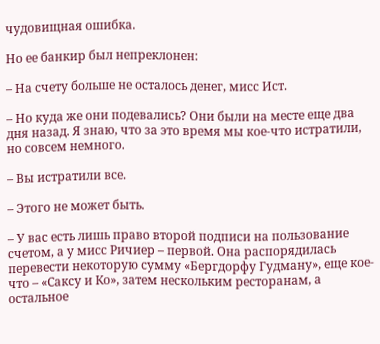чудовищная ошибка.

Но ее банкир был непреклонен:

– На счету больше не осталось денег, мисс Ист.

– Но куда же они подевались? Они были на месте еще два дня назад. Я знаю, что за это время мы кое-что истратили, но совсем немного.

– Вы истратили все.

– Этого не может быть.

– У вас есть лишь право второй подписи на пользование счетом, а у мисс Ричиер – первой. Она распорядилась перевести некоторую сумму «Бергдорфу Гудману», еще кое-что – «Саксу и Ко», затем нескольким ресторанам, а остальное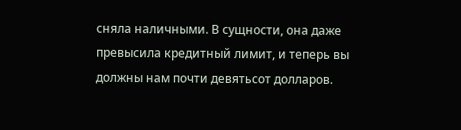сняла наличными. В сущности, она даже превысила кредитный лимит, и теперь вы должны нам почти девятьсот долларов.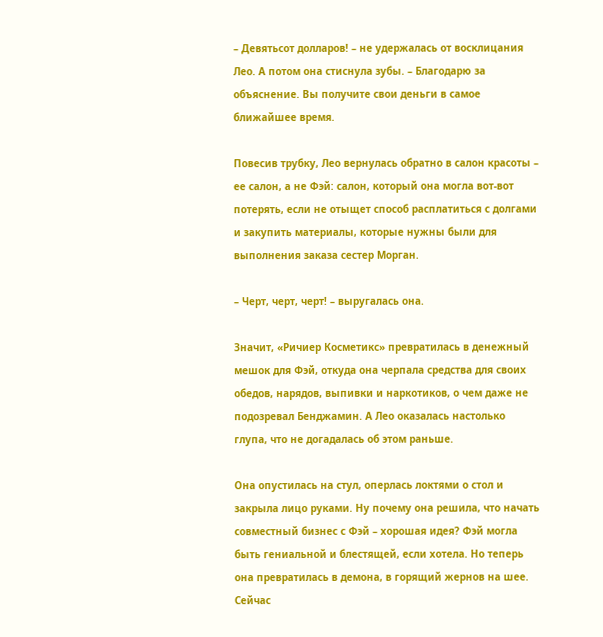– Девятьсот долларов! – не удержалась от восклицания Лео. А потом она стиснула зубы. – Благодарю за объяснение. Вы получите свои деньги в самое ближайшее время.

Повесив трубку, Лео вернулась обратно в салон красоты – ее салон, а не Фэй: салон, который она могла вот-вот потерять, если не отыщет способ расплатиться с долгами и закупить материалы, которые нужны были для выполнения заказа сестер Морган.

– Черт, черт, черт! – выругалась она.

Значит, «Ричиер Косметикс» превратилась в денежный мешок для Фэй, откуда она черпала средства для своих обедов, нарядов, выпивки и наркотиков, о чем даже не подозревал Бенджамин. А Лео оказалась настолько глупа, что не догадалась об этом раньше.

Она опустилась на стул, оперлась локтями о стол и закрыла лицо руками. Ну почему она решила, что начать совместный бизнес с Фэй – хорошая идея? Фэй могла быть гениальной и блестящей, если хотела. Но теперь она превратилась в демона, в горящий жернов на шее. Сейчас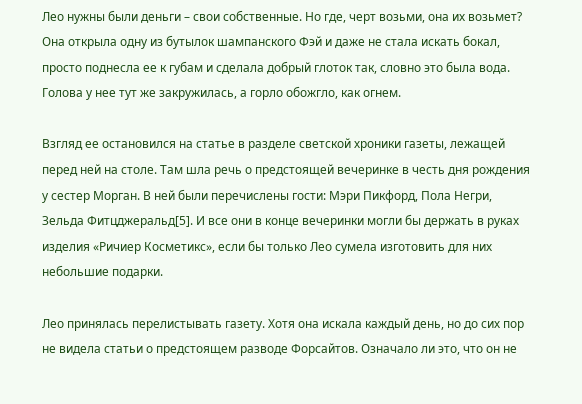Лео нужны были деньги – свои собственные. Но где, черт возьми, она их возьмет? Она открыла одну из бутылок шампанского Фэй и даже не стала искать бокал, просто поднесла ее к губам и сделала добрый глоток так, словно это была вода. Голова у нее тут же закружилась, а горло обожгло, как огнем.

Взгляд ее остановился на статье в разделе светской хроники газеты, лежащей перед ней на столе. Там шла речь о предстоящей вечеринке в честь дня рождения у сестер Морган. В ней были перечислены гости: Мэри Пикфорд, Пола Негри, Зельда Фитцджеральд[5]. И все они в конце вечеринки могли бы держать в руках изделия «Ричиер Косметикс», если бы только Лео сумела изготовить для них небольшие подарки.

Лео принялась перелистывать газету. Хотя она искала каждый день, но до сих пор не видела статьи о предстоящем разводе Форсайтов. Означало ли это, что он не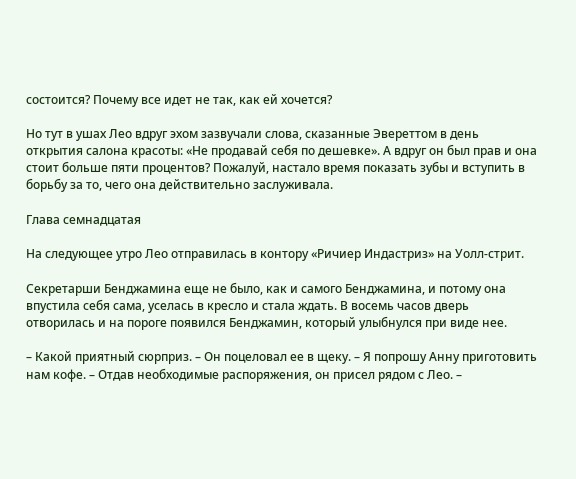состоится? Почему все идет не так, как ей хочется?

Но тут в ушах Лео вдруг эхом зазвучали слова, сказанные Эвереттом в день открытия салона красоты: «Не продавай себя по дешевке». А вдруг он был прав и она стоит больше пяти процентов? Пожалуй, настало время показать зубы и вступить в борьбу за то, чего она действительно заслуживала.

Глава семнадцатая

На следующее утро Лео отправилась в контору «Ричиер Индастриз» на Уолл-стрит.

Секретарши Бенджамина еще не было, как и самого Бенджамина, и потому она впустила себя сама, уселась в кресло и стала ждать. В восемь часов дверь отворилась и на пороге появился Бенджамин, который улыбнулся при виде нее.

– Какой приятный сюрприз. – Он поцеловал ее в щеку. – Я попрошу Анну приготовить нам кофе. – Отдав необходимые распоряжения, он присел рядом с Лео. –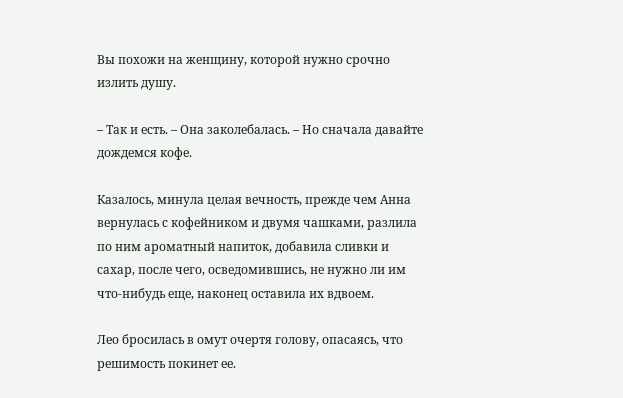Вы похожи на женщину, которой нужно срочно излить душу.

– Так и есть. – Она заколебалась. – Но сначала давайте дождемся кофе.

Казалось, минула целая вечность, прежде чем Анна вернулась с кофейником и двумя чашками, разлила по ним ароматный напиток, добавила сливки и сахар, после чего, осведомившись, не нужно ли им что-нибудь еще, наконец оставила их вдвоем.

Лео бросилась в омут очертя голову, опасаясь, что решимость покинет ее.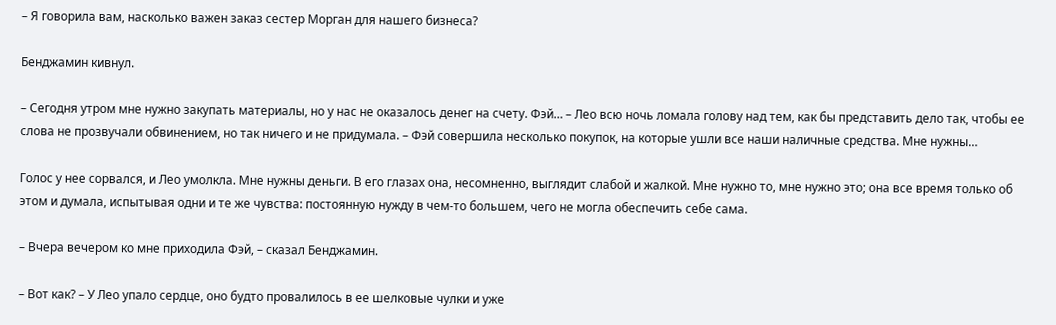– Я говорила вам, насколько важен заказ сестер Морган для нашего бизнеса?

Бенджамин кивнул.

– Сегодня утром мне нужно закупать материалы, но у нас не оказалось денег на счету. Фэй… – Лео всю ночь ломала голову над тем, как бы представить дело так, чтобы ее слова не прозвучали обвинением, но так ничего и не придумала. – Фэй совершила несколько покупок, на которые ушли все наши наличные средства. Мне нужны…

Голос у нее сорвался, и Лео умолкла. Мне нужны деньги. В его глазах она, несомненно, выглядит слабой и жалкой. Мне нужно то, мне нужно это; она все время только об этом и думала, испытывая одни и те же чувства: постоянную нужду в чем-то большем, чего не могла обеспечить себе сама.

– Вчера вечером ко мне приходила Фэй, – сказал Бенджамин.

– Вот как? – У Лео упало сердце, оно будто провалилось в ее шелковые чулки и уже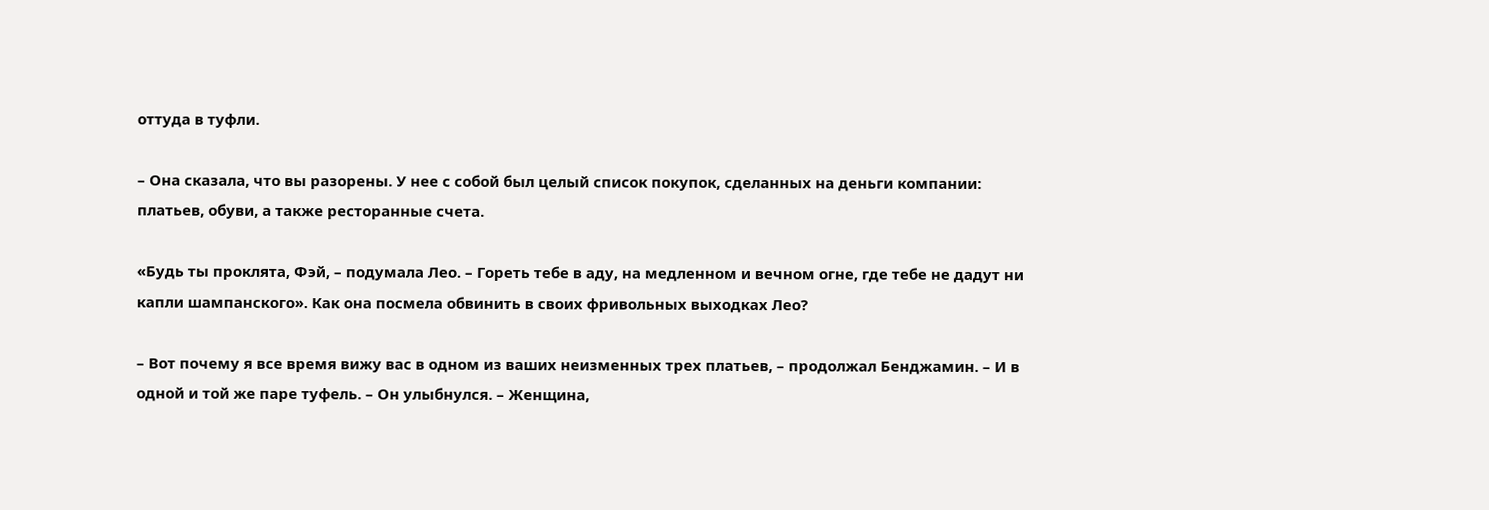оттуда в туфли.

– Она сказала, что вы разорены. У нее с собой был целый список покупок, сделанных на деньги компании: платьев, обуви, а также ресторанные счета.

«Будь ты проклята, Фэй, – подумала Лео. – Гореть тебе в аду, на медленном и вечном огне, где тебе не дадут ни капли шампанского». Как она посмела обвинить в своих фривольных выходках Лео?

– Вот почему я все время вижу вас в одном из ваших неизменных трех платьев, – продолжал Бенджамин. – И в одной и той же паре туфель. – Он улыбнулся. – Женщина,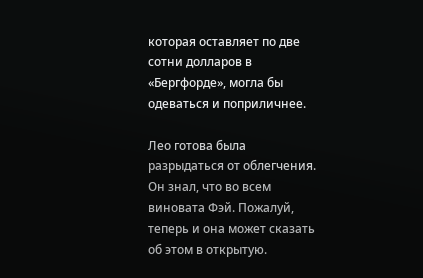которая оставляет по две сотни долларов в «Бергфорде», могла бы одеваться и поприличнее.

Лео готова была разрыдаться от облегчения. Он знал, что во всем виновата Фэй. Пожалуй, теперь и она может сказать об этом в открытую.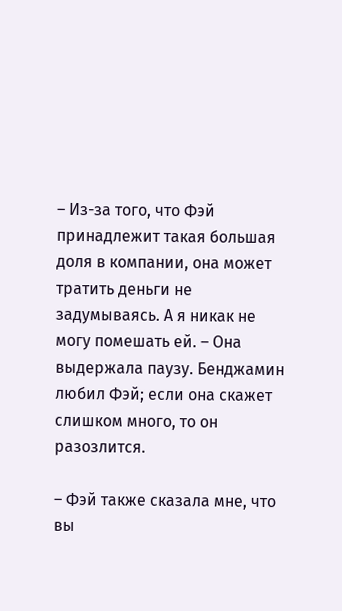– Из-за того, что Фэй принадлежит такая большая доля в компании, она может тратить деньги не задумываясь. А я никак не могу помешать ей. – Она выдержала паузу. Бенджамин любил Фэй; если она скажет слишком много, то он разозлится.

– Фэй также сказала мне, что вы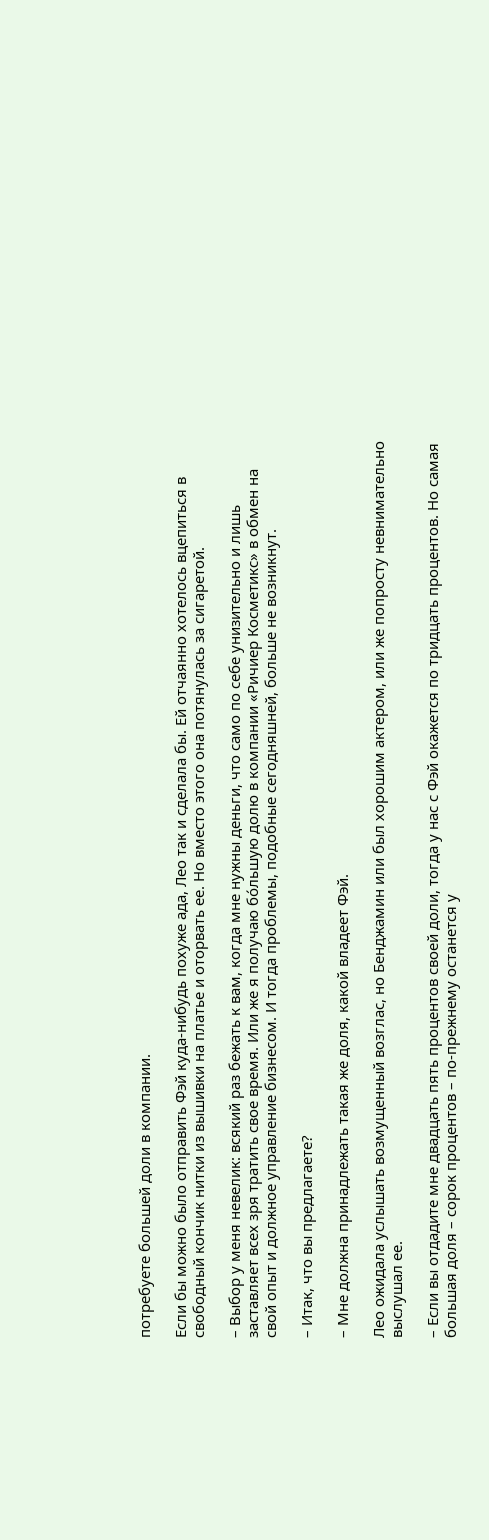потребуете большей доли в компании.

Если бы можно было отправить Фэй куда-нибудь похуже ада, Лео так и сделала бы. Ей отчаянно хотелось вцепиться в свободный кончик нитки из вышивки на платье и оторвать ее. Но вместо этого она потянулась за сигаретой.

– Выбор у меня невелик: всякий раз бежать к вам, когда мне нужны деньги, что само по себе унизительно и лишь заставляет всех зря тратить свое время. Или же я получаю бóльшую долю в компании «Ричиер Косметикс» в обмен на свой опыт и должное управление бизнесом. И тогда проблемы, подобные сегодняшней, больше не возникнут.

– Итак, что вы предлагаете?

– Мне должна принадлежать такая же доля, какой владеет Фэй.

Лео ожидала услышать возмущенный возглас, но Бенджамин или был хорошим актером, или же попросту невнимательно выслушал ее.

– Если вы отдадите мне двадцать пять процентов своей доли, тогда у нас с Фэй окажется по тридцать процентов. Но самая большая доля – сорок процентов – по-прежнему останется у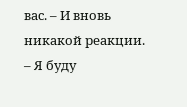вас. – И вновь никакой реакции. – Я буду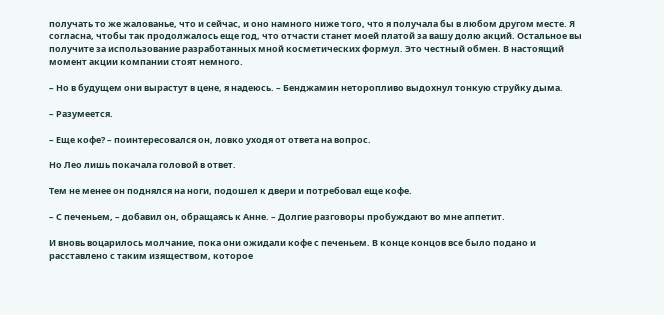получать то же жалованье, что и сейчас, и оно намного ниже того, что я получала бы в любом другом месте. Я согласна, чтобы так продолжалось еще год, что отчасти станет моей платой за вашу долю акций. Остальное вы получите за использование разработанных мной косметических формул. Это честный обмен. В настоящий момент акции компании стоят немного.

– Но в будущем они вырастут в цене, я надеюсь. – Бенджамин неторопливо выдохнул тонкую струйку дыма.

– Разумеется.

– Еще кофе? – поинтересовался он, ловко уходя от ответа на вопрос.

Но Лео лишь покачала головой в ответ.

Тем не менее он поднялся на ноги, подошел к двери и потребовал еще кофе.

– С печеньем, – добавил он, обращаясь к Анне. – Долгие разговоры пробуждают во мне аппетит.

И вновь воцарилось молчание, пока они ожидали кофе с печеньем. В конце концов все было подано и расставлено с таким изяществом, которое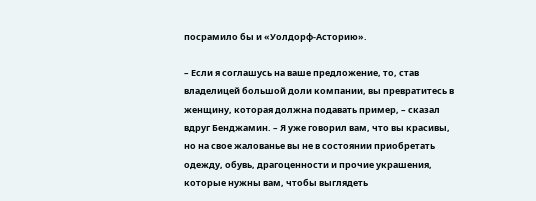посрамило бы и «Уолдорф-Асторию».

– Если я соглашусь на ваше предложение, то, став владелицей большой доли компании, вы превратитесь в женщину, которая должна подавать пример, – сказал вдруг Бенджамин. – Я уже говорил вам, что вы красивы, но на свое жалованье вы не в состоянии приобретать одежду, обувь, драгоценности и прочие украшения, которые нужны вам, чтобы выглядеть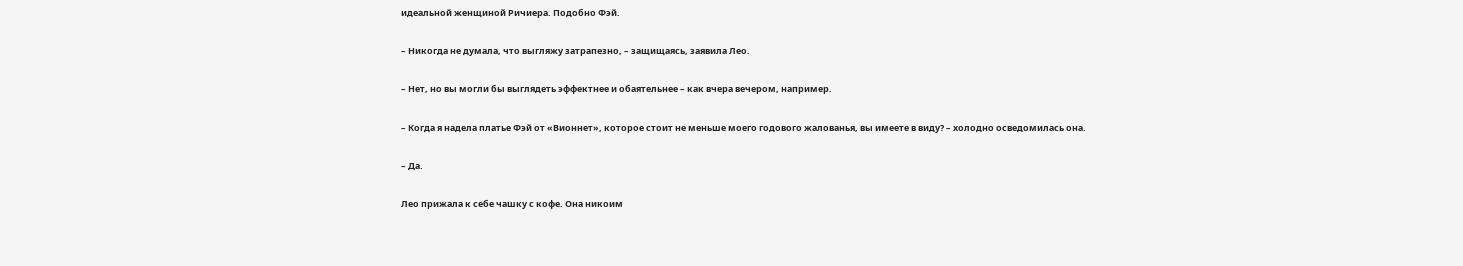идеальной женщиной Ричиера. Подобно Фэй.

– Никогда не думала, что выгляжу затрапезно, – защищаясь, заявила Лео.

– Нет, но вы могли бы выглядеть эффектнее и обаятельнее – как вчера вечером, например.

– Когда я надела платье Фэй от «Вионнет», которое стоит не меньше моего годового жалованья, вы имеете в виду? – холодно осведомилась она.

– Да.

Лео прижала к себе чашку с кофе. Она никоим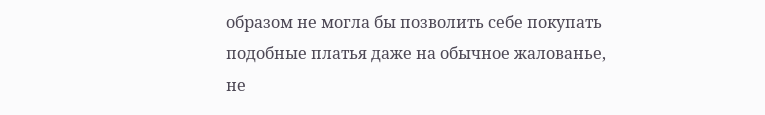образом не могла бы позволить себе покупать подобные платья даже на обычное жалованье, не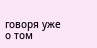говоря уже о том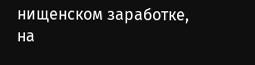нищенском заработке, на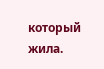который жила.